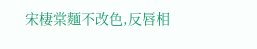宋棲棠麵不改色,反唇相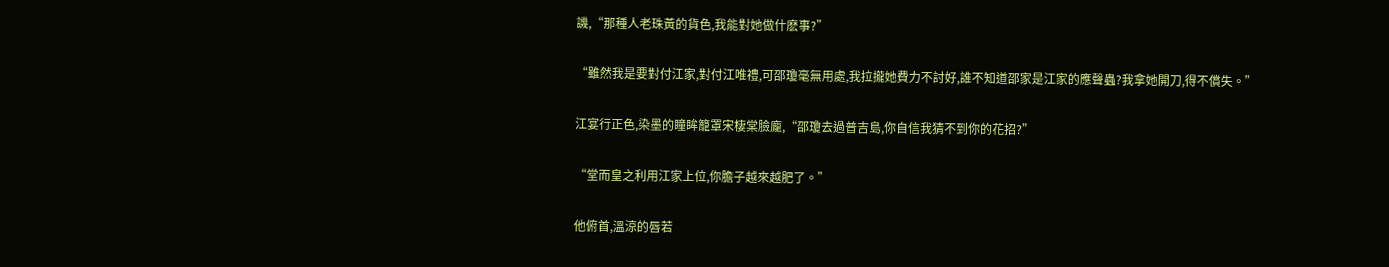譏,“那種人老珠黃的貨色,我能對她做什麽事?”

“雖然我是要對付江家,對付江唯禮,可邵瓊毫無用處,我拉攏她費力不討好,誰不知道邵家是江家的應聲蟲?我拿她開刀,得不償失。”

江宴行正色,染墨的瞳眸籠罩宋棲棠臉龐,“邵瓊去過普吉島,你自信我猜不到你的花招?”

“堂而皇之利用江家上位,你膽子越來越肥了。”

他俯首,溫涼的唇若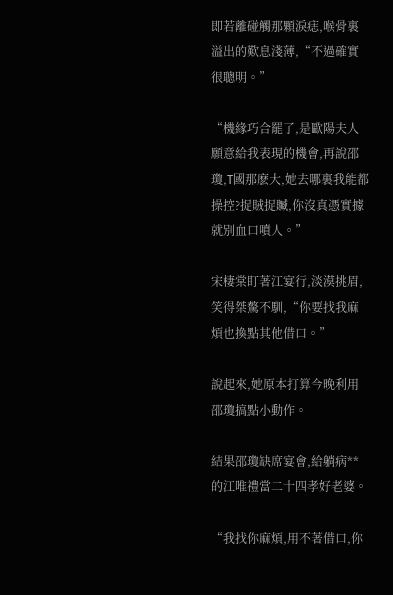即若離碰觸那顆淚痣,喉骨裏溢出的歎息淺薄,“不過確實很聰明。”

“機緣巧合罷了,是歐陽夫人願意給我表現的機會,再說邵瓊,T國那麽大,她去哪裏我能都操控?捉賊捉贓,你沒真憑實據就別血口噴人。”

宋棲棠盯著江宴行,淡漠挑眉,笑得桀驁不馴,“你要找我麻煩也換點其他借口。”

說起來,她原本打算今晚利用邵瓊搞點小動作。

結果邵瓊缺席宴會,給躺病**的江唯禮當二十四孝好老婆。

“我找你麻煩,用不著借口,你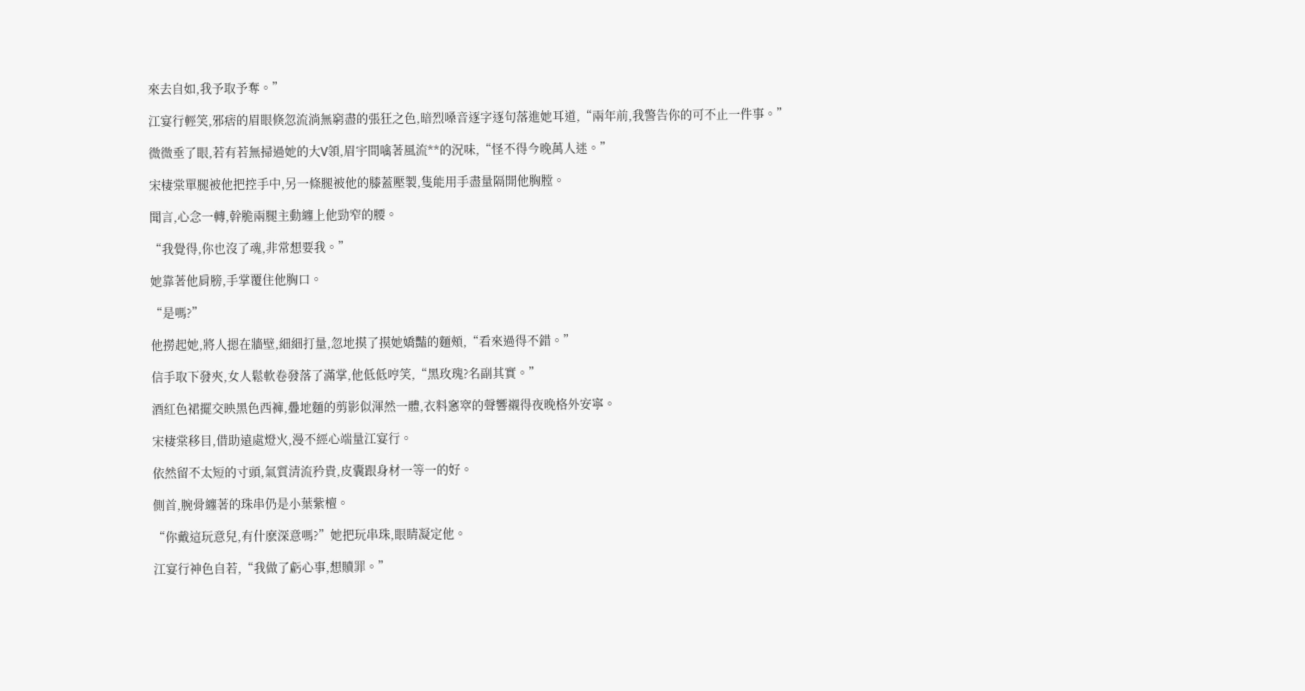來去自如,我予取予奪。”

江宴行輕笑,邪痞的眉眼倏忽流淌無窮盡的張狂之色,暗烈嗓音逐字逐句落進她耳道,“兩年前,我警告你的可不止一件事。”

微微垂了眼,若有若無掃過她的大V領,眉宇間噙著風流**的況味,“怪不得今晚萬人迷。”

宋棲棠單腿被他把控手中,另一條腿被他的膝蓋壓製,隻能用手盡量隔開他胸膛。

聞言,心念一轉,幹脆兩腿主動纏上他勁窄的腰。

“我覺得,你也沒了魂,非常想要我。”

她靠著他肩膀,手掌覆住他胸口。

“是嗎?”

他撈起她,將人摁在牆壁,細細打量,忽地摸了摸她嬌豔的麵頰,“看來過得不錯。”

信手取下發夾,女人鬆軟卷發落了滿掌,他低低哼笑,“黑玫瑰?名副其實。”

酒紅色裙擺交映黑色西褲,疊地麵的剪影似渾然一體,衣料窸窣的聲響襯得夜晚格外安寧。

宋棲棠移目,借助遠處燈火,漫不經心端量江宴行。

依然留不太短的寸頭,氣質清流矜貴,皮囊跟身材一等一的好。

側首,腕骨纏著的珠串仍是小葉紫檀。

“你戴這玩意兒,有什麽深意嗎?”她把玩串珠,眼睛凝定他。

江宴行神色自若,“我做了虧心事,想贖罪。”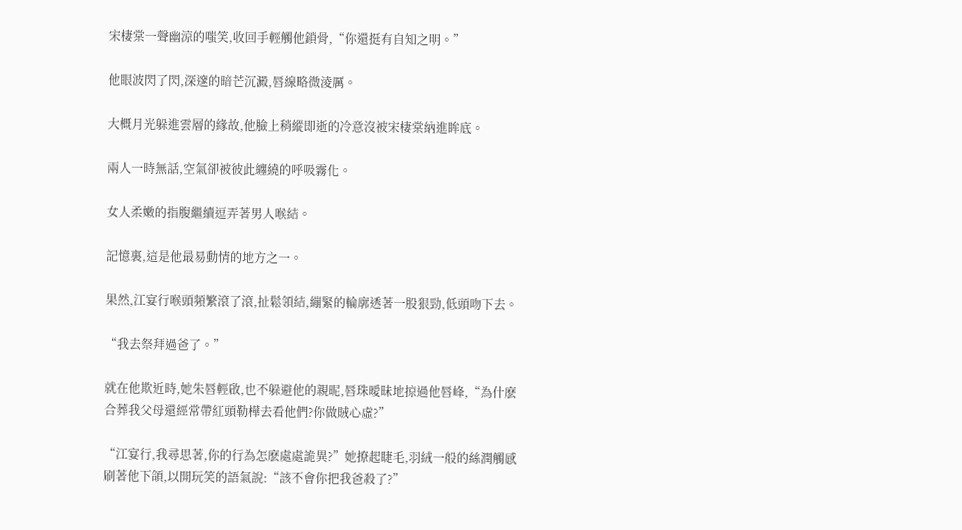宋棲棠一聲幽涼的嗤笑,收回手輕觸他鎖骨,“你還挺有自知之明。”

他眼波閃了閃,深邃的暗芒沉澱,唇線略微淩厲。

大概月光躲進雲層的緣故,他臉上稍縱即逝的冷意沒被宋棲棠納進眸底。

兩人一時無話,空氣卻被彼此纏繞的呼吸霧化。

女人柔嫩的指腹繼續逗弄著男人喉結。

記憶裏,這是他最易動情的地方之一。

果然,江宴行喉頭頻繁滾了滾,扯鬆領結,繃緊的輪廓透著一股狠勁,低頭吻下去。

“我去祭拜過爸了。”

就在他欺近時,她朱唇輕啟,也不躲避他的親昵,唇珠曖昧地掠過他唇峰,“為什麽合葬我父母還經常帶紅頭勒樺去看他們?你做賊心虛?”

“江宴行,我尋思著,你的行為怎麽處處詭異?”她撩起睫毛,羽絨一般的絲潤觸感刷著他下頜,以開玩笑的語氣說:“該不會你把我爸殺了?”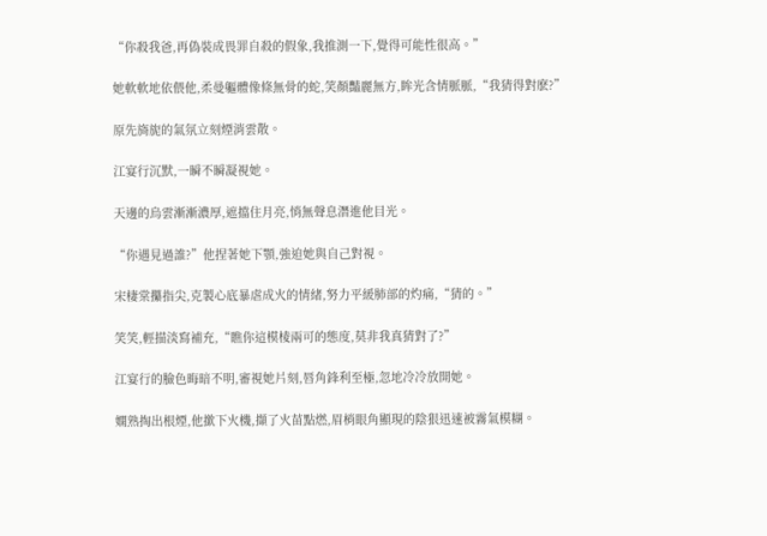“你殺我爸,再偽裝成畏罪自殺的假象,我推測一下,覺得可能性很高。”

她軟軟地依偎他,柔曼軀體像條無骨的蛇,笑顏豔麗無方,眸光含情脈脈,“我猜得對麽?”

原先旖旎的氣氛立刻煙消雲散。

江宴行沉默,一瞬不瞬凝視她。

天邊的烏雲漸漸濃厚,遮擋住月亮,悄無聲息潛進他目光。

“你遇見過誰?”他捏著她下顎,強迫她與自己對視。

宋棲棠攥指尖,克製心底暴虐成火的情緒,努力平緩肺部的灼痛,“猜的。”

笑笑,輕描淡寫補充,“瞧你這模棱兩可的態度,莫非我真猜對了?”

江宴行的臉色晦暗不明,審視她片刻,唇角鋒利至極,忽地冷冷放開她。

嫻熟掏出根煙,他撳下火機,擷了火苗點燃,眉梢眼角顯現的陰狠迅速被霧氣模糊。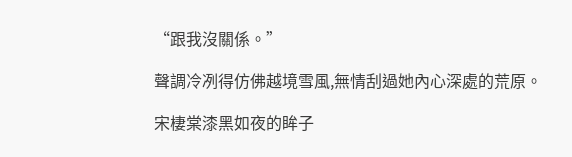“跟我沒關係。”

聲調冷冽得仿佛越境雪風,無情刮過她內心深處的荒原。

宋棲棠漆黑如夜的眸子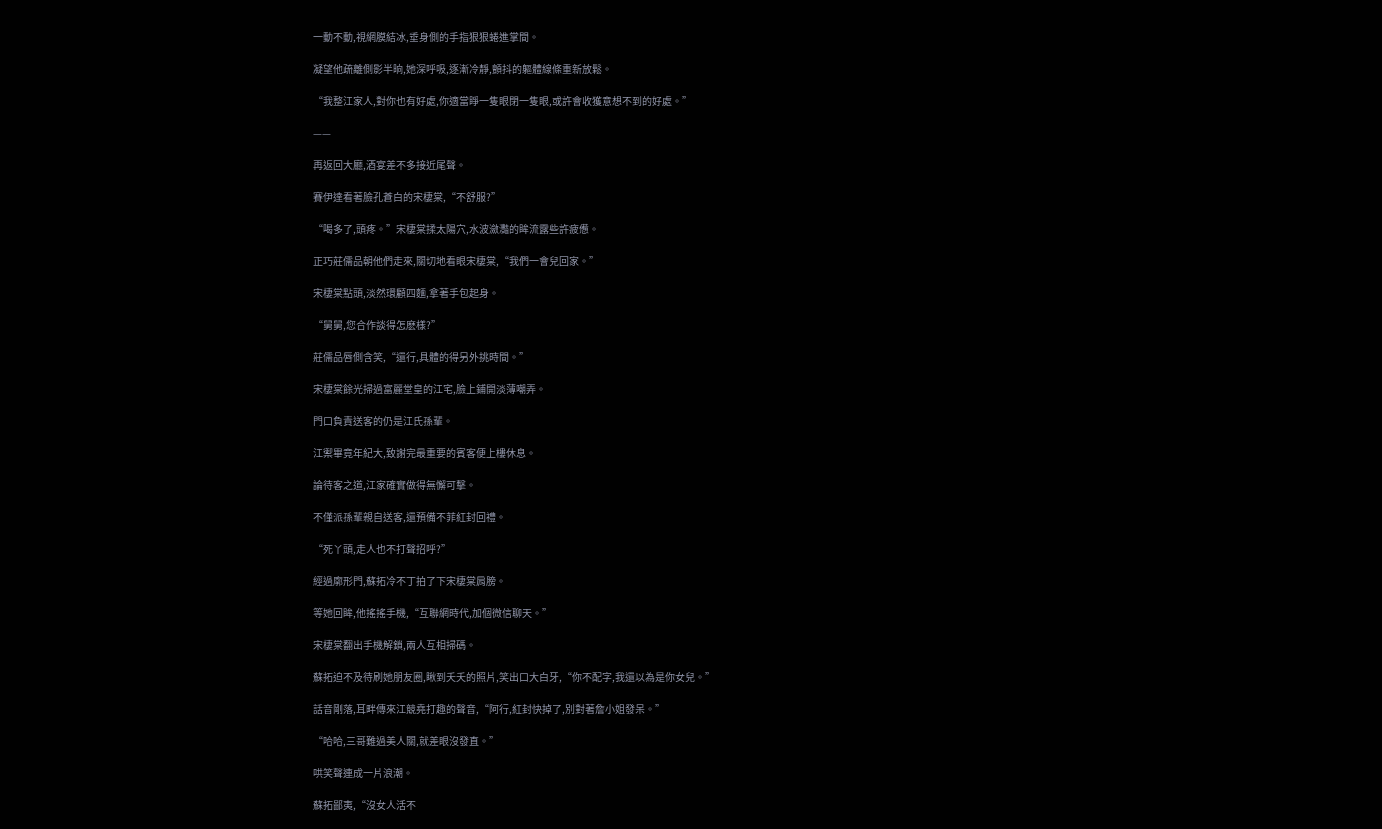一動不動,視網膜結冰,垂身側的手指狠狠蜷進掌間。

凝望他疏離側影半晌,她深呼吸,逐漸冷靜,顫抖的軀體線條重新放鬆。

“我整江家人,對你也有好處,你適當睜一隻眼閉一隻眼,或許會收獲意想不到的好處。”

——

再返回大廳,酒宴差不多接近尾聲。

賽伊達看著臉孔蒼白的宋棲棠,“不舒服?”

“喝多了,頭疼。”宋棲棠揉太陽穴,水波瀲灩的眸流露些許疲憊。

正巧莊儒品朝他們走來,關切地看眼宋棲棠,“我們一會兒回家。”

宋棲棠點頭,淡然環顧四麵,拿著手包起身。

“舅舅,您合作談得怎麽樣?”

莊儒品唇側含笑,“還行,具體的得另外挑時間。”

宋棲棠餘光掃過富麗堂皇的江宅,臉上鋪開淡薄嘲弄。

門口負責送客的仍是江氏孫輩。

江禦畢竟年紀大,致謝完最重要的賓客便上樓休息。

論待客之道,江家確實做得無懈可擊。

不僅派孫輩親自送客,還預備不菲紅封回禮。

“死丫頭,走人也不打聲招呼?”

經過廓形門,蘇拓冷不丁拍了下宋棲棠肩膀。

等她回眸,他搖搖手機,“互聯網時代,加個微信聊天。”

宋棲棠翻出手機解鎖,兩人互相掃碼。

蘇拓迫不及待刷她朋友圈,瞅到夭夭的照片,笑出口大白牙,“你不配字,我還以為是你女兒。”

話音剛落,耳畔傳來江競堯打趣的聲音,“阿行,紅封快掉了,別對著詹小姐發呆。”

“哈哈,三哥難過美人關,就差眼沒發直。”

哄笑聲連成一片浪潮。

蘇拓鄙夷,“沒女人活不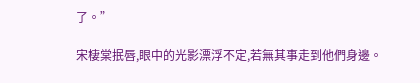了。”

宋棲棠抿唇,眼中的光影漂浮不定,若無其事走到他們身邊。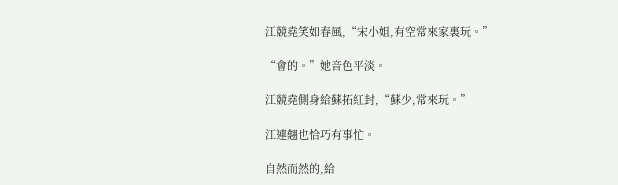江競堯笑如春風,“宋小姐,有空常來家裏玩。”

“會的。”她音色平淡。

江競堯側身給蘇拓紅封,“蘇少,常來玩。”

江連翹也恰巧有事忙。

自然而然的,給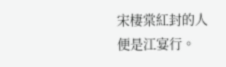宋棲棠紅封的人便是江宴行。